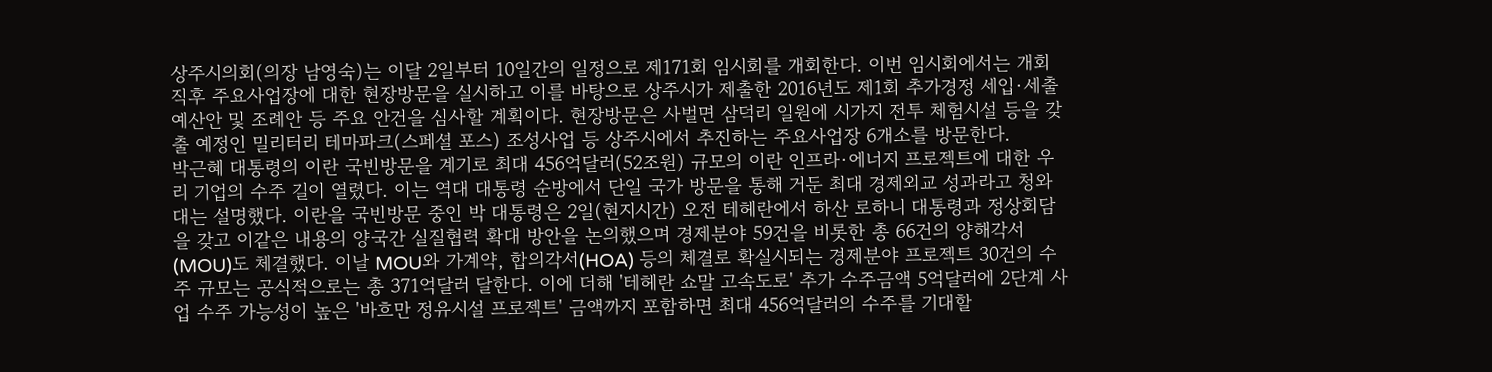상주시의회(의장 남영숙)는 이달 2일부터 10일간의 일정으로 제171회 임시회를 개회한다. 이번 임시회에서는 개회 직후 주요사업장에 대한 현장방문을 실시하고 이를 바탕으로 상주시가 제출한 2016년도 제1회 추가경정 세입·세출 예산안 및 조례안 등 주요 안건을 심사할 계획이다. 현장방문은 사벌면 삼덕리 일원에 시가지 전투 체험시설 등을 갖출 예정인 밀리터리 테마파크(스페셜 포스) 조성사업 등 상주시에서 추진하는 주요사업장 6개소를 방문한다.
박근혜 대통령의 이란 국빈방문을 계기로 최대 456억달러(52조원) 규모의 이란 인프라·에너지 프로젝트에 대한 우리 기업의 수주 길이 열렸다. 이는 역대 대통령 순방에서 단일 국가 방문을 통해 거둔 최대 경제외교 성과라고 청와대는 설명했다. 이란을 국빈방문 중인 박 대통령은 2일(현지시간) 오전 테헤란에서 하산 로하니 대통령과 정상회담을 갖고 이같은 내용의 양국간 실질협력 확대 방안을 논의했으며 경제분야 59건을 비롯한 총 66건의 양해각서(MOU)도 체결했다. 이날 MOU와 가계약, 합의각서(HOA) 등의 체결로 확실시되는 경제분야 프로젝트 30건의 수주 규모는 공식적으로는 총 371억달러 달한다. 이에 더해 '테헤란 쇼말 고속도로' 추가 수주금액 5억달러에 2단계 사업 수주 가능성이 높은 '바흐만 정유시설 프로젝트' 금액까지 포함하면 최대 456억달러의 수주를 기대할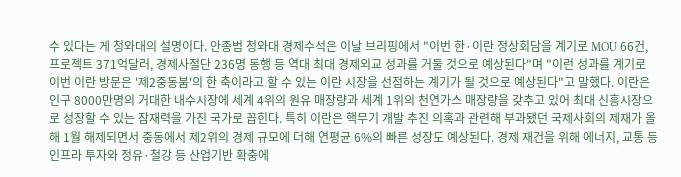수 있다는 게 청와대의 설명이다. 안종범 청와대 경제수석은 이날 브리핑에서 "이번 한·이란 정상회담을 계기로 MOU 66건, 프로젝트 371억달러, 경제사절단 236명 동행 등 역대 최대 경제외교 성과를 거둘 것으로 예상된다"며 "이런 성과를 계기로 이번 이란 방문은 '제2중동붐'의 한 축이라고 할 수 있는 이란 시장을 선점하는 계기가 될 것으로 예상된다"고 말했다. 이란은 인구 8000만명의 거대한 내수시장에 세계 4위의 원유 매장량과 세계 1위의 천연가스 매장량을 갖추고 있어 최대 신흥시장으로 성장할 수 있는 잠재력을 가진 국가로 꼽힌다. 특히 이란은 핵무기 개발 추진 의혹과 관련해 부과됐던 국제사회의 제재가 올해 1월 해제되면서 중동에서 제2위의 경제 규모에 더해 연평균 6%의 빠른 성장도 예상된다. 경제 재건을 위해 에너지, 교통 등 인프라 투자와 정유·철강 등 산업기반 확충에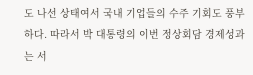도 나선 상태여서 국내 기업들의 수주 기회도 풍부하다. 따라서 박 대통령의 이번 정상회담 경제성과는 서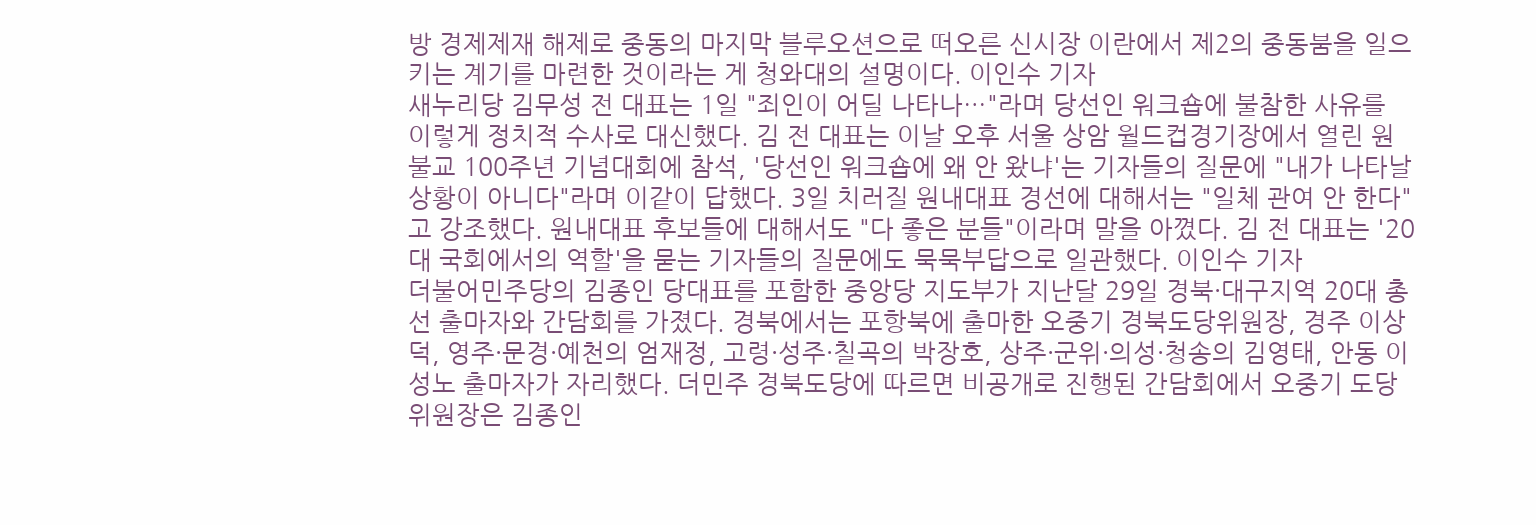방 경제제재 해제로 중동의 마지막 블루오션으로 떠오른 신시장 이란에서 제2의 중동붐을 일으키는 계기를 마련한 것이라는 게 청와대의 설명이다. 이인수 기자
새누리당 김무성 전 대표는 1일 "죄인이 어딜 나타나…"라며 당선인 워크숍에 불참한 사유를 이렇게 정치적 수사로 대신했다. 김 전 대표는 이날 오후 서울 상암 월드컵경기장에서 열린 원불교 100주년 기념대회에 참석, '당선인 워크숍에 왜 안 왔냐'는 기자들의 질문에 "내가 나타날 상황이 아니다"라며 이같이 답했다. 3일 치러질 원내대표 경선에 대해서는 "일체 관여 안 한다"고 강조했다. 원내대표 후보들에 대해서도 "다 좋은 분들"이라며 말을 아꼈다. 김 전 대표는 '20대 국회에서의 역할'을 묻는 기자들의 질문에도 묵묵부답으로 일관했다. 이인수 기자
더불어민주당의 김종인 당대표를 포함한 중앙당 지도부가 지난달 29일 경북·대구지역 20대 총선 출마자와 간담회를 가졌다. 경북에서는 포항북에 출마한 오중기 경북도당위원장, 경주 이상덕, 영주·문경·예천의 엄재정, 고령·성주·칠곡의 박장호, 상주·군위·의성·청송의 김영태, 안동 이성노 출마자가 자리했다. 더민주 경북도당에 따르면 비공개로 진행된 간담회에서 오중기 도당위원장은 김종인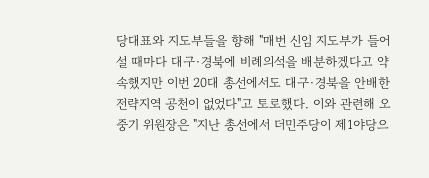당대표와 지도부들을 향해 "매번 신임 지도부가 들어설 때마다 대구·경북에 비례의석을 배분하겠다고 약속했지만 이번 20대 총선에서도 대구·경북을 안배한 전략지역 공천이 없었다"고 토로했다. 이와 관련해 오중기 위원장은 "지난 총선에서 더민주당이 제1야당으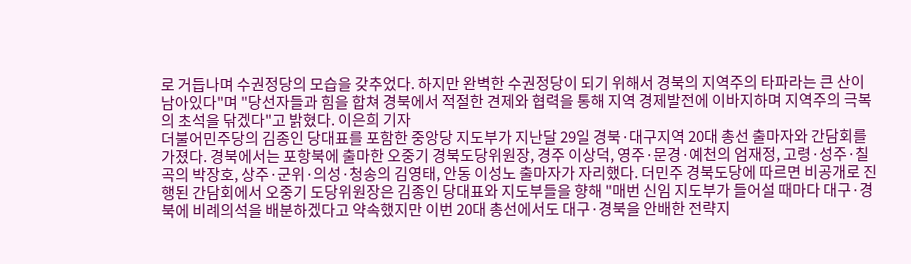로 거듭나며 수권정당의 모습을 갖추었다. 하지만 완벽한 수권정당이 되기 위해서 경북의 지역주의 타파라는 큰 산이 남아있다"며 "당선자들과 힘을 합쳐 경북에서 적절한 견제와 협력을 통해 지역 경제발전에 이바지하며 지역주의 극복의 초석을 닦겠다"고 밝혔다. 이은희 기자
더불어민주당의 김종인 당대표를 포함한 중앙당 지도부가 지난달 29일 경북·대구지역 20대 총선 출마자와 간담회를 가졌다. 경북에서는 포항북에 출마한 오중기 경북도당위원장, 경주 이상덕, 영주·문경·예천의 엄재정, 고령·성주·칠곡의 박장호, 상주·군위·의성·청송의 김영태, 안동 이성노 출마자가 자리했다. 더민주 경북도당에 따르면 비공개로 진행된 간담회에서 오중기 도당위원장은 김종인 당대표와 지도부들을 향해 "매번 신임 지도부가 들어설 때마다 대구·경북에 비례의석을 배분하겠다고 약속했지만 이번 20대 총선에서도 대구·경북을 안배한 전략지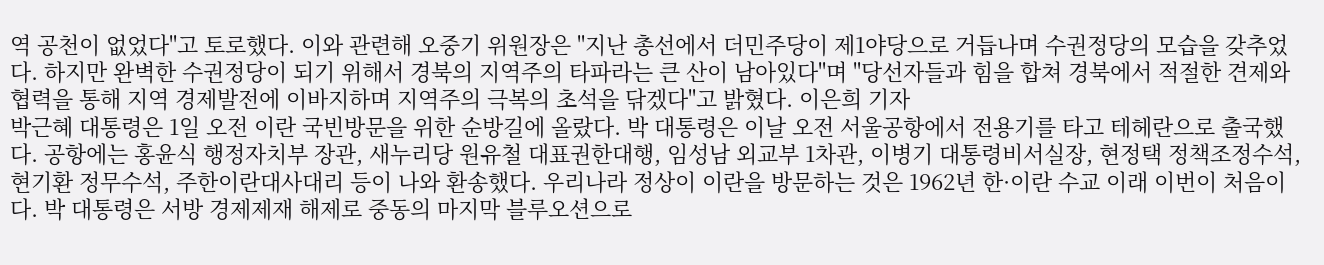역 공천이 없었다"고 토로했다. 이와 관련해 오중기 위원장은 "지난 총선에서 더민주당이 제1야당으로 거듭나며 수권정당의 모습을 갖추었다. 하지만 완벽한 수권정당이 되기 위해서 경북의 지역주의 타파라는 큰 산이 남아있다"며 "당선자들과 힘을 합쳐 경북에서 적절한 견제와 협력을 통해 지역 경제발전에 이바지하며 지역주의 극복의 초석을 닦겠다"고 밝혔다. 이은희 기자
박근혜 대통령은 1일 오전 이란 국빈방문을 위한 순방길에 올랐다. 박 대통령은 이날 오전 서울공항에서 전용기를 타고 테헤란으로 출국했다. 공항에는 홍윤식 행정자치부 장관, 새누리당 원유철 대표권한대행, 임성남 외교부 1차관, 이병기 대통령비서실장, 현정택 정책조정수석, 현기환 정무수석, 주한이란대사대리 등이 나와 환송했다. 우리나라 정상이 이란을 방문하는 것은 1962년 한·이란 수교 이래 이번이 처음이다. 박 대통령은 서방 경제제재 해제로 중동의 마지막 블루오션으로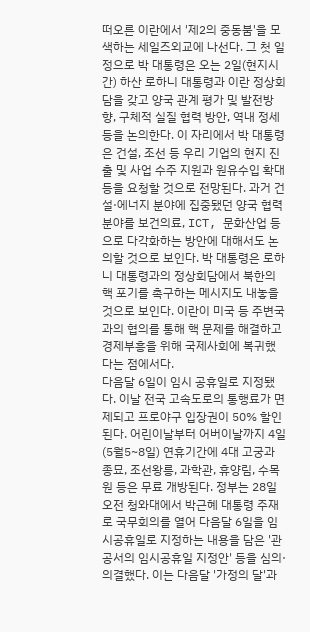떠오른 이란에서 '제2의 중동붐'을 모색하는 세일즈외교에 나선다. 그 첫 일정으로 박 대통령은 오는 2일(현지시간) 하산 로하니 대통령과 이란 정상회담을 갖고 양국 관계 평가 및 발전방향, 구체적 실질 협력 방안, 역내 정세 등을 논의한다. 이 자리에서 박 대통령은 건설, 조선 등 우리 기업의 현지 진출 및 사업 수주 지원과 원유수입 확대 등을 요청할 것으로 전망된다. 과거 건설·에너지 분야에 집중됐던 양국 협력 분야를 보건의료, ICT, 문화산업 등으로 다각화하는 방안에 대해서도 논의할 것으로 보인다. 박 대통령은 로하니 대통령과의 정상회담에서 북한의 핵 포기를 촉구하는 메시지도 내놓을 것으로 보인다. 이란이 미국 등 주변국과의 협의를 통해 핵 문제를 해결하고 경제부흥을 위해 국제사회에 복귀했다는 점에서다.
다음달 6일이 임시 공휴일로 지정됐다. 이날 전국 고속도로의 통행료가 면제되고 프로야구 입장권이 50% 할인된다. 어린이날부터 어버이날까지 4일(5월5~8일) 연휴기간에 4대 고궁과 종묘, 조선왕릉, 과학관, 휴양림, 수목원 등은 무료 개방된다. 정부는 28일 오전 청와대에서 박근혜 대통령 주재로 국무회의를 열어 다음달 6일을 임시공휴일로 지정하는 내용을 담은 '관공서의 임시공휴일 지정안' 등을 심의·의결했다. 이는 다음달 '가정의 달'과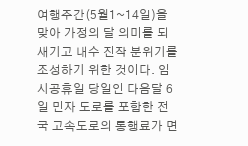여행주간(5월1~14일)을 맞아 가정의 달 의미를 되새기고 내수 진작 분위기를 조성하기 위한 것이다. 임시공휴일 당일인 다음달 6일 민자 도로를 포함한 전국 고속도로의 통행료가 면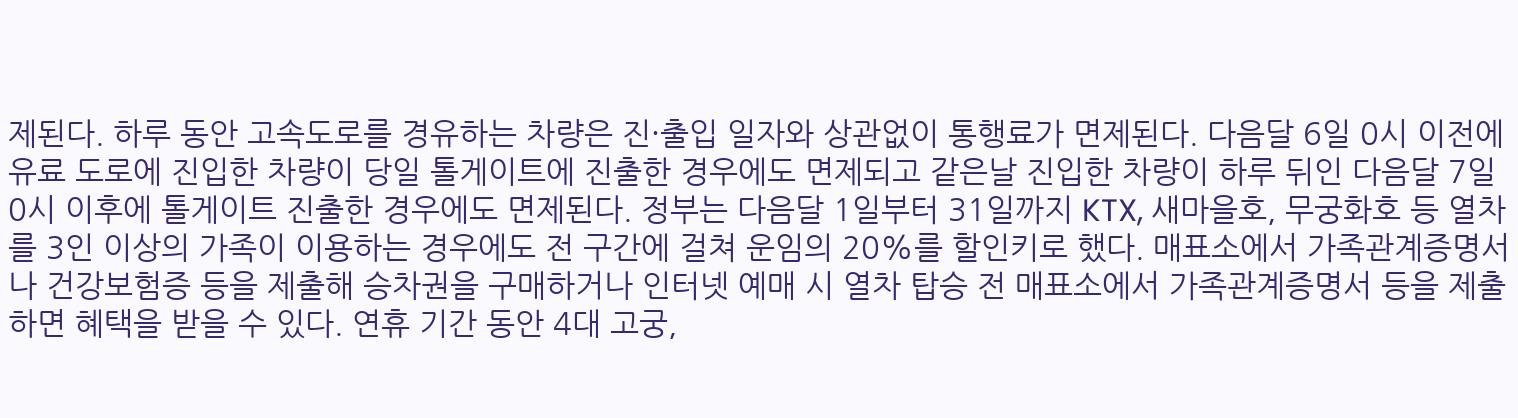제된다. 하루 동안 고속도로를 경유하는 차량은 진·출입 일자와 상관없이 통행료가 면제된다. 다음달 6일 0시 이전에 유료 도로에 진입한 차량이 당일 톨게이트에 진출한 경우에도 면제되고 같은날 진입한 차량이 하루 뒤인 다음달 7일 0시 이후에 톨게이트 진출한 경우에도 면제된다. 정부는 다음달 1일부터 31일까지 KTX, 새마을호, 무궁화호 등 열차를 3인 이상의 가족이 이용하는 경우에도 전 구간에 걸쳐 운임의 20%를 할인키로 했다. 매표소에서 가족관계증명서나 건강보험증 등을 제출해 승차권을 구매하거나 인터넷 예매 시 열차 탑승 전 매표소에서 가족관계증명서 등을 제출하면 혜택을 받을 수 있다. 연휴 기간 동안 4대 고궁,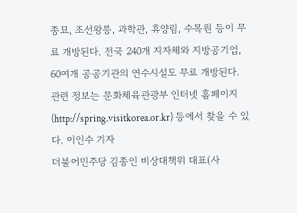종묘, 조선왕릉, 과학관, 휴양림, 수목원 등이 무료 개방된다. 전국 240개 지자체와 지방공기업, 60여개 공공기관의 연수시설도 무료 개방된다. 관련 정보는 문화체육관광부 인터넷 홈페이지(http://spring.visitkorea.or.kr) 등에서 찾을 수 있다. 이인수 기자
더불어민주당 김종인 비상대책위 대표(사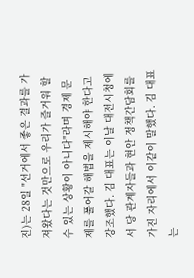진)는 28일 "선거에서 좋은 결과를 가져왔다는 것만으로 우리가 즐거워 할 수 있는 상황이 아니다"라며 경제 문제를 풀어갈 해법을 제시해야 한다고 강조했다. 김 대표는 이날 대전시청에서 당 관계자들과 현안 정책간담회를 가진 자리에서 이같이 말했다. 김 대표는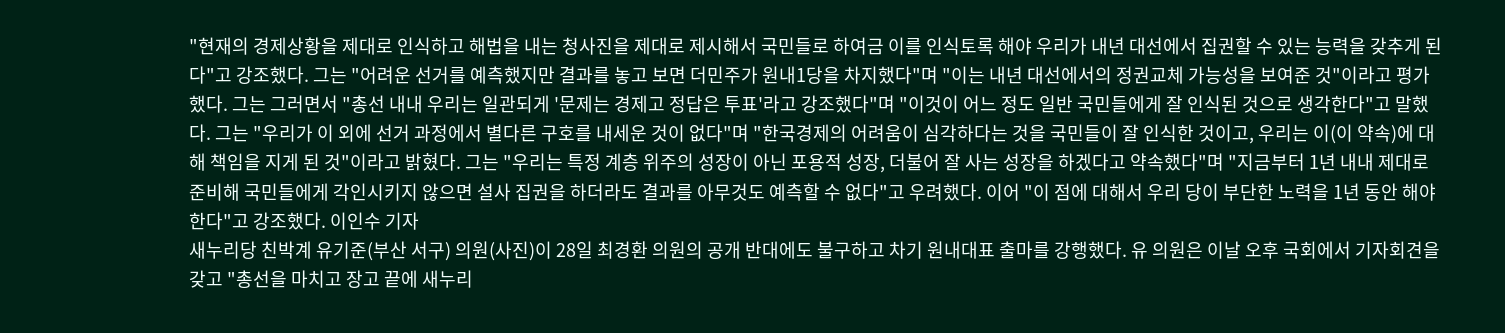"현재의 경제상황을 제대로 인식하고 해법을 내는 청사진을 제대로 제시해서 국민들로 하여금 이를 인식토록 해야 우리가 내년 대선에서 집권할 수 있는 능력을 갖추게 된다"고 강조했다. 그는 "어려운 선거를 예측했지만 결과를 놓고 보면 더민주가 원내1당을 차지했다"며 "이는 내년 대선에서의 정권교체 가능성을 보여준 것"이라고 평가했다. 그는 그러면서 "총선 내내 우리는 일관되게 '문제는 경제고 정답은 투표'라고 강조했다"며 "이것이 어느 정도 일반 국민들에게 잘 인식된 것으로 생각한다"고 말했다. 그는 "우리가 이 외에 선거 과정에서 별다른 구호를 내세운 것이 없다"며 "한국경제의 어려움이 심각하다는 것을 국민들이 잘 인식한 것이고, 우리는 이(이 약속)에 대해 책임을 지게 된 것"이라고 밝혔다. 그는 "우리는 특정 계층 위주의 성장이 아닌 포용적 성장, 더불어 잘 사는 성장을 하겠다고 약속했다"며 "지금부터 1년 내내 제대로 준비해 국민들에게 각인시키지 않으면 설사 집권을 하더라도 결과를 아무것도 예측할 수 없다"고 우려했다. 이어 "이 점에 대해서 우리 당이 부단한 노력을 1년 동안 해야 한다"고 강조했다. 이인수 기자
새누리당 친박계 유기준(부산 서구) 의원(사진)이 28일 최경환 의원의 공개 반대에도 불구하고 차기 원내대표 출마를 강행했다. 유 의원은 이날 오후 국회에서 기자회견을 갖고 "총선을 마치고 장고 끝에 새누리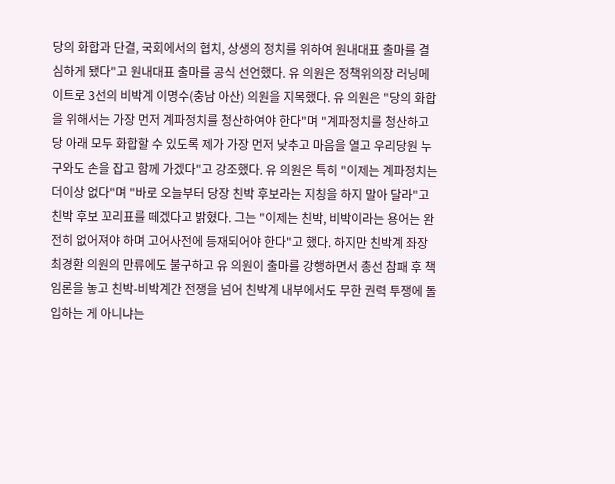당의 화합과 단결, 국회에서의 협치, 상생의 정치를 위하여 원내대표 출마를 결심하게 됐다"고 원내대표 출마를 공식 선언했다. 유 의원은 정책위의장 러닝메이트로 3선의 비박계 이명수(충남 아산) 의원을 지목했다. 유 의원은 "당의 화합을 위해서는 가장 먼저 계파정치를 청산하여야 한다"며 "계파정치를 청산하고 당 아래 모두 화합할 수 있도록 제가 가장 먼저 낮추고 마음을 열고 우리당원 누구와도 손을 잡고 함께 가겠다"고 강조했다. 유 의원은 특히 "이제는 계파정치는 더이상 없다"며 "바로 오늘부터 당장 친박 후보라는 지칭을 하지 말아 달라"고 친박 후보 꼬리표를 떼겠다고 밝혔다. 그는 "이제는 친박, 비박이라는 용어는 완전히 없어져야 하며 고어사전에 등재되어야 한다"고 했다. 하지만 친박계 좌장 최경환 의원의 만류에도 불구하고 유 의원이 출마를 강행하면서 총선 참패 후 책임론을 놓고 친박-비박계간 전쟁을 넘어 친박계 내부에서도 무한 권력 투쟁에 돌입하는 게 아니냐는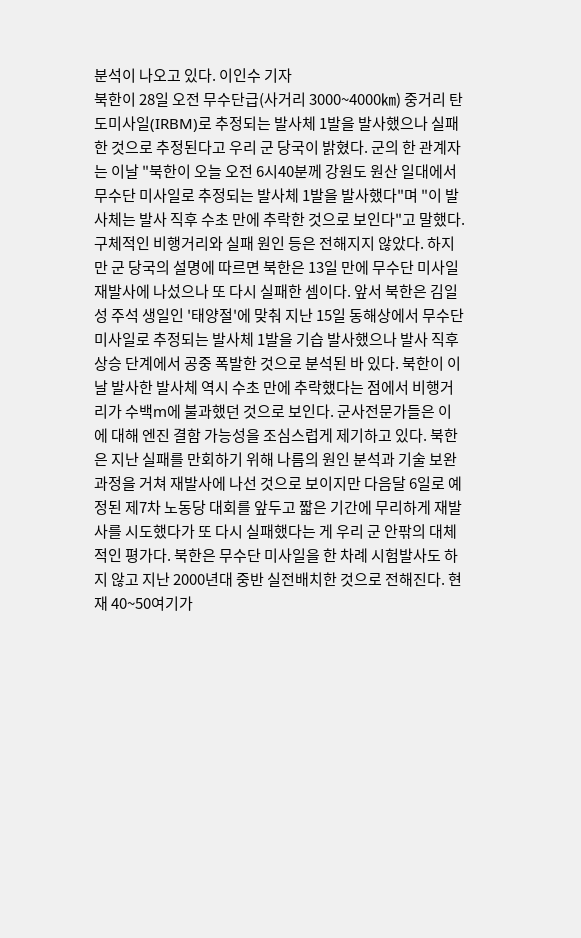분석이 나오고 있다. 이인수 기자
북한이 28일 오전 무수단급(사거리 3000~4000㎞) 중거리 탄도미사일(IRBM)로 추정되는 발사체 1발을 발사했으나 실패한 것으로 추정된다고 우리 군 당국이 밝혔다. 군의 한 관계자는 이날 "북한이 오늘 오전 6시40분께 강원도 원산 일대에서 무수단 미사일로 추정되는 발사체 1발을 발사했다"며 "이 발사체는 발사 직후 수초 만에 추락한 것으로 보인다"고 말했다. 구체적인 비행거리와 실패 원인 등은 전해지지 않았다. 하지만 군 당국의 설명에 따르면 북한은 13일 만에 무수단 미사일 재발사에 나섰으나 또 다시 실패한 셈이다. 앞서 북한은 김일성 주석 생일인 '태양절'에 맞춰 지난 15일 동해상에서 무수단 미사일로 추정되는 발사체 1발을 기습 발사했으나 발사 직후 상승 단계에서 공중 폭발한 것으로 분석된 바 있다. 북한이 이날 발사한 발사체 역시 수초 만에 추락했다는 점에서 비행거리가 수백m에 불과했던 것으로 보인다. 군사전문가들은 이에 대해 엔진 결함 가능성을 조심스럽게 제기하고 있다. 북한은 지난 실패를 만회하기 위해 나름의 원인 분석과 기술 보완 과정을 거쳐 재발사에 나선 것으로 보이지만 다음달 6일로 예정된 제7차 노동당 대회를 앞두고 짧은 기간에 무리하게 재발사를 시도했다가 또 다시 실패했다는 게 우리 군 안팎의 대체적인 평가다. 북한은 무수단 미사일을 한 차례 시험발사도 하지 않고 지난 2000년대 중반 실전배치한 것으로 전해진다. 현재 40~50여기가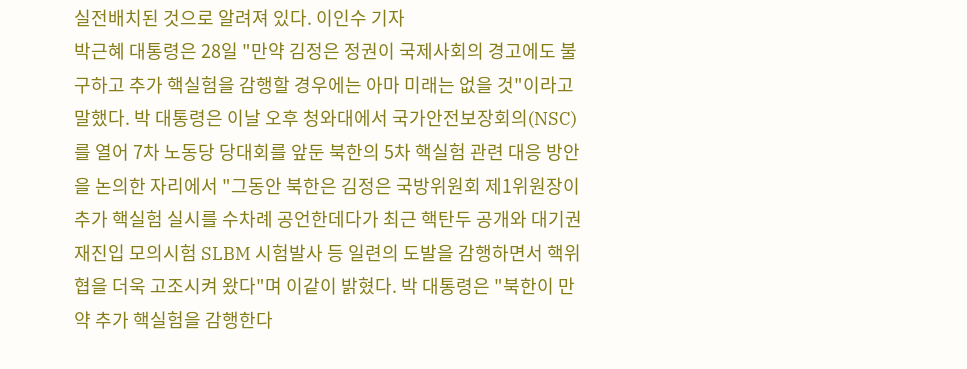실전배치된 것으로 알려져 있다. 이인수 기자
박근혜 대통령은 28일 "만약 김정은 정권이 국제사회의 경고에도 불구하고 추가 핵실험을 감행할 경우에는 아마 미래는 없을 것"이라고 말했다. 박 대통령은 이날 오후 청와대에서 국가안전보장회의(NSC)를 열어 7차 노동당 당대회를 앞둔 북한의 5차 핵실험 관련 대응 방안을 논의한 자리에서 "그동안 북한은 김정은 국방위원회 제1위원장이 추가 핵실험 실시를 수차례 공언한데다가 최근 핵탄두 공개와 대기권 재진입 모의시험 SLBM 시험발사 등 일련의 도발을 감행하면서 핵위협을 더욱 고조시켜 왔다"며 이같이 밝혔다. 박 대통령은 "북한이 만약 추가 핵실험을 감행한다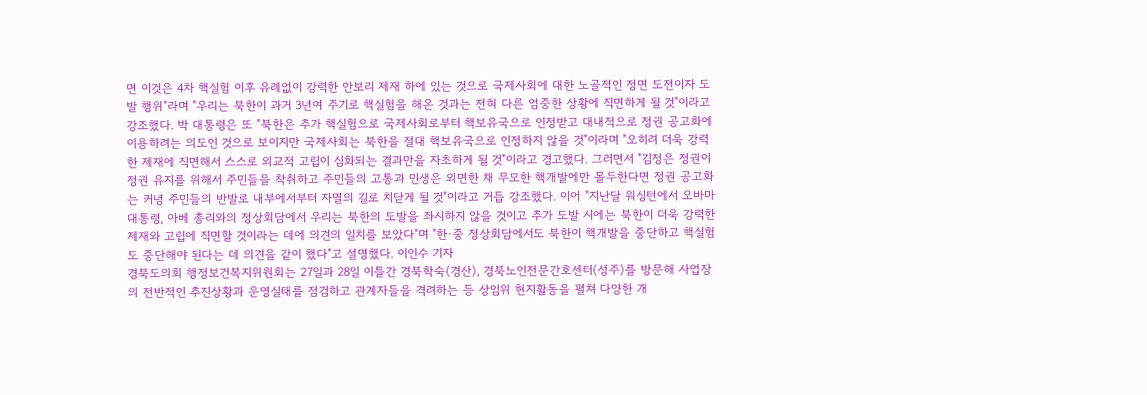면 이것은 4차 핵실험 이후 유례없이 강력한 안보리 제재 하에 있는 것으로 국제사회에 대한 노골적인 정면 도전이자 도발 행위"라며 "우리는 북한이 과거 3년여 주기로 핵실험을 해온 것과는 전혀 다른 엄중한 상황에 직면하게 될 것"이라고 강조했다. 박 대통령은 또 "북한은 추가 핵실험으로 국제사회로부터 핵보유국으로 인정받고 대내적으로 정권 공고화에 이용하려는 의도인 것으로 보이지만 국제사회는 북한을 절대 핵보유국으로 인정하지 않을 것"이라며 "오히려 더욱 강력한 제재에 직면해서 스스로 외교적 고립이 심화되는 결과만을 자초하게 될 것"이라고 경고했다. 그러면서 "김정은 정권이 정권 유지를 위해서 주민들을 착취하고 주민들의 고통과 민생은 외면한 채 무모한 핵개발에만 몰두한다면 정권 공고화는 커녕 주민들의 반발로 내부에서부터 자멸의 길로 치닫게 될 것"이라고 거듭 강조했다. 이어 "지난달 워싱턴에서 오바마 대통령, 아베 총리와의 정상회담에서 우리는 북한의 도발을 좌시하지 않을 것이고 추가 도발 시에는 북한이 더욱 강력한 제재와 고립에 직면할 것이라는 데에 의견의 일치를 보았다"며 "한·중 정상회담에서도 북한이 핵개발을 중단하고 핵실험도 중단해야 된다는 데 의견을 같이 했다"고 설명했다. 이인수 기자
경북도의회 행정보건복지위원회는 27일과 28일 이틀간 경북학숙(경산), 경북노인전문간호센터(성주)를 방문해 사업장의 전반적인 추진상황과 운영실태를 점검하고 관계자들을 격려하는 등 상임위 현지활동을 펼쳐 다양한 개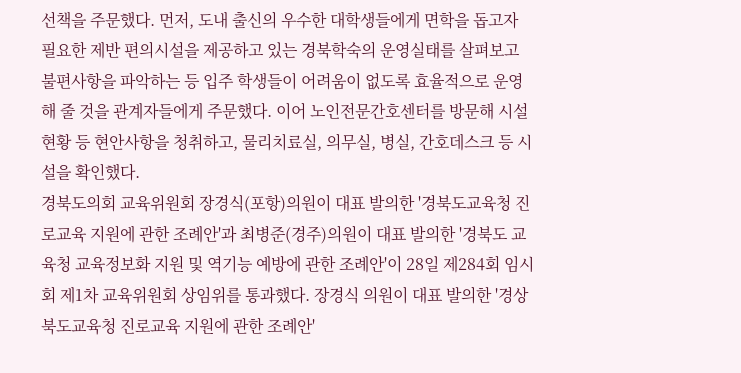선책을 주문했다. 먼저, 도내 출신의 우수한 대학생들에게 면학을 돕고자 필요한 제반 편의시설을 제공하고 있는 경북학숙의 운영실태를 살펴보고 불편사항을 파악하는 등 입주 학생들이 어려움이 없도록 효율적으로 운영해 줄 것을 관계자들에게 주문했다. 이어 노인전문간호센터를 방문해 시설현황 등 현안사항을 청취하고, 물리치료실, 의무실, 병실, 간호데스크 등 시설을 확인했다.
경북도의회 교육위원회 장경식(포항)의원이 대표 발의한 '경북도교육청 진로교육 지원에 관한 조례안'과 최병준(경주)의원이 대표 발의한 '경북도 교육청 교육정보화 지원 및 역기능 예방에 관한 조례안'이 28일 제284회 임시회 제1차 교육위원회 상임위를 통과했다. 장경식 의원이 대표 발의한 '경상북도교육청 진로교육 지원에 관한 조례안'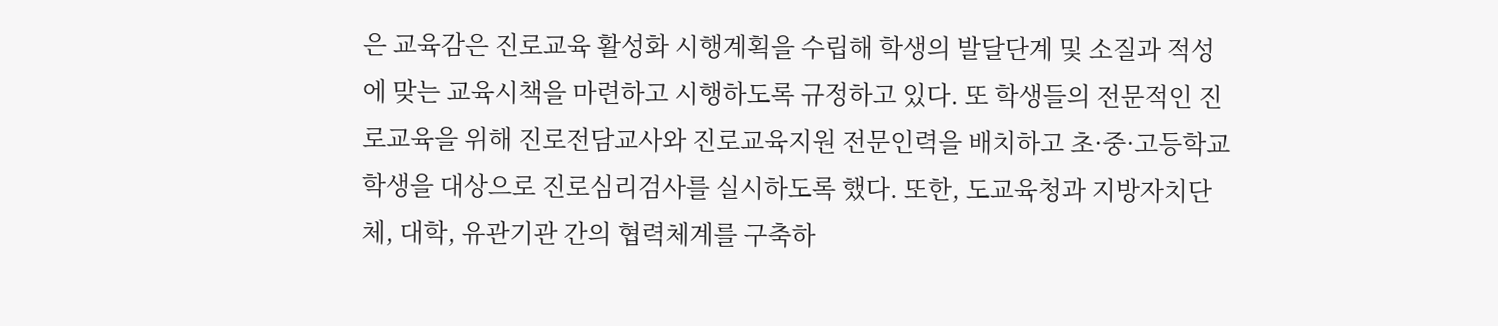은 교육감은 진로교육 활성화 시행계획을 수립해 학생의 발달단계 및 소질과 적성에 맞는 교육시책을 마련하고 시행하도록 규정하고 있다. 또 학생들의 전문적인 진로교육을 위해 진로전담교사와 진로교육지원 전문인력을 배치하고 초·중·고등학교 학생을 대상으로 진로심리검사를 실시하도록 했다. 또한, 도교육청과 지방자치단체, 대학, 유관기관 간의 협력체계를 구축하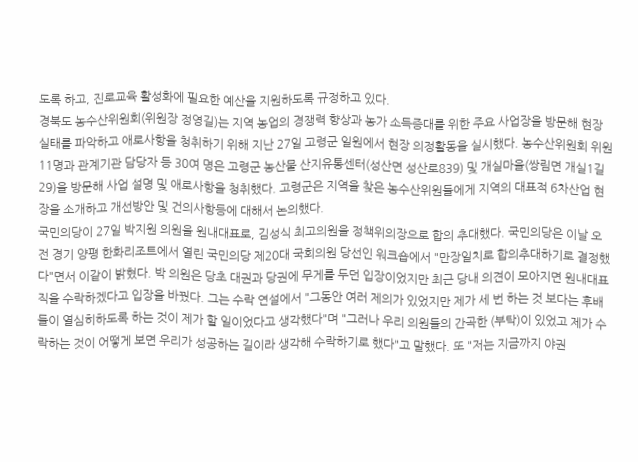도록 하고, 진로교육 활성화에 필요한 예산을 지원하도록 규정하고 있다.
경북도 농수산위원회(위원장 정영길)는 지역 농업의 경쟁력 향상과 농가 소득증대를 위한 주요 사업장을 방문해 현장실태를 파악하고 애로사항을 청취하기 위해 지난 27일 고령군 일원에서 현장 의정활동을 실시했다. 농수산위원회 위원 11명과 관계기관 담당자 등 30여 명은 고령군 농산물 산지유통센터(성산면 성산로839) 및 개실마을(쌍림면 개실1길29)을 방문해 사업 설명 및 애로사항을 청취했다. 고령군은 지역을 찾은 농수산위원들에게 지역의 대표적 6차산업 현장을 소개하고 개선방안 및 건의사항등에 대해서 논의했다.
국민의당이 27일 박지원 의원을 원내대표로, 김성식 최고의원을 정책위의장으로 합의 추대했다. 국민의당은 이날 오전 경기 양평 한화리조트에서 열린 국민의당 제20대 국회의원 당선인 워크숍에서 "만장일치로 합의추대하기로 결정했다"면서 이같이 밝혔다. 박 의원은 당초 대권과 당권에 무게를 두던 입장이었지만 최근 당내 의견이 모아지면 원내대표직을 수락하겠다고 입장을 바꿨다. 그는 수락 연설에서 "그동안 여러 제의가 있었지만 제가 세 번 하는 것 보다는 후배들이 열심히하도록 하는 것이 제가 할 일이었다고 생각했다"며 "그러나 우리 의원들의 간곡한 (부탁)이 있었고 제가 수락하는 것이 어떻게 보면 우리가 성공하는 길이라 생각해 수락하기로 했다"고 말했다. 또 "저는 지금까지 야권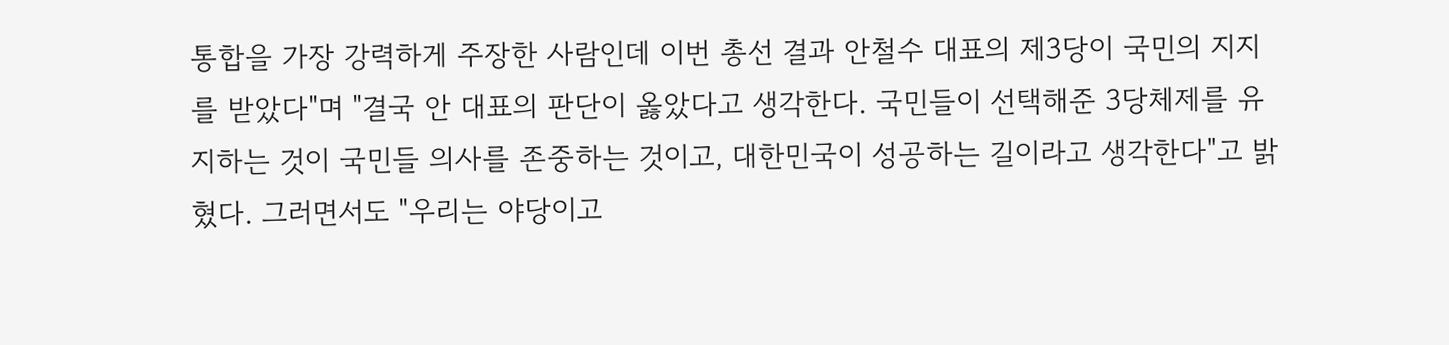통합을 가장 강력하게 주장한 사람인데 이번 총선 결과 안철수 대표의 제3당이 국민의 지지를 받았다"며 "결국 안 대표의 판단이 옳았다고 생각한다. 국민들이 선택해준 3당체제를 유지하는 것이 국민들 의사를 존중하는 것이고, 대한민국이 성공하는 길이라고 생각한다"고 밝혔다. 그러면서도 "우리는 야당이고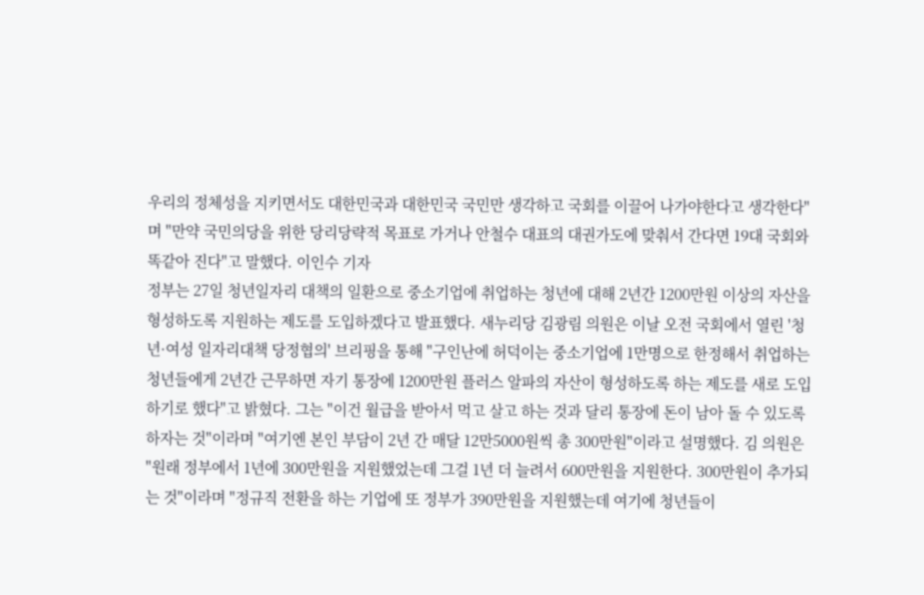우리의 정체성을 지키면서도 대한민국과 대한민국 국민만 생각하고 국회를 이끌어 나가야한다고 생각한다"며 "만약 국민의당을 위한 당리당략적 목표로 가거나 안철수 대표의 대권가도에 맞춰서 간다면 19대 국회와 똑같아 진다"고 말했다. 이인수 기자
정부는 27일 청년일자리 대책의 일환으로 중소기업에 취업하는 청년에 대해 2년간 1200만원 이상의 자산을 형성하도록 지원하는 제도를 도입하겠다고 발표했다. 새누리당 김광림 의원은 이날 오전 국회에서 열린 '청년·여성 일자리대책 당정협의' 브리핑을 통해 "구인난에 허덕이는 중소기업에 1만명으로 한정해서 취업하는 청년들에게 2년간 근무하면 자기 통장에 1200만원 플러스 알파의 자산이 형성하도록 하는 제도를 새로 도입하기로 했다"고 밝혔다. 그는 "이건 월급을 받아서 먹고 살고 하는 것과 달리 통장에 돈이 남아 돌 수 있도록 하자는 것"이라며 "여기엔 본인 부담이 2년 간 매달 12만5000원씩 총 300만원"이라고 설명했다. 김 의원은 "원래 정부에서 1년에 300만원을 지원했었는데 그걸 1년 더 늘려서 600만원을 지원한다. 300만원이 추가되는 것"이라며 "정규직 전환을 하는 기업에 또 정부가 390만원을 지원했는데 여기에 청년들이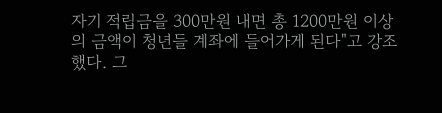자기 적립금을 300만원 내면 총 1200만원 이상의 금액이 청년들 계좌에 들어가게 된다"고 강조했다. 그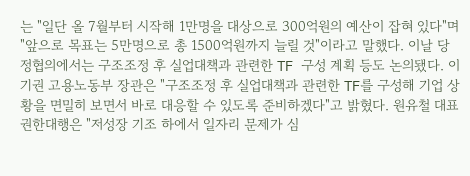는 "일단 올 7월부터 시작해 1만명을 대상으로 300억원의 예산이 잡혀 있다"며 "앞으로 목표는 5만명으로 총 1500억원까지 늘릴 것"이라고 말했다. 이날 당정협의에서는 구조조정 후 실업대책과 관련한 TF 구성 계획 등도 논의됐다. 이기권 고용노동부 장관은 "구조조정 후 실업대책과 관련한 TF를 구성해 기업 상황을 면밀히 보면서 바로 대응할 수 있도록 준비하겠다"고 밝혔다. 원유철 대표 권한대행은 "저성장 기조 하에서 일자리 문제가 심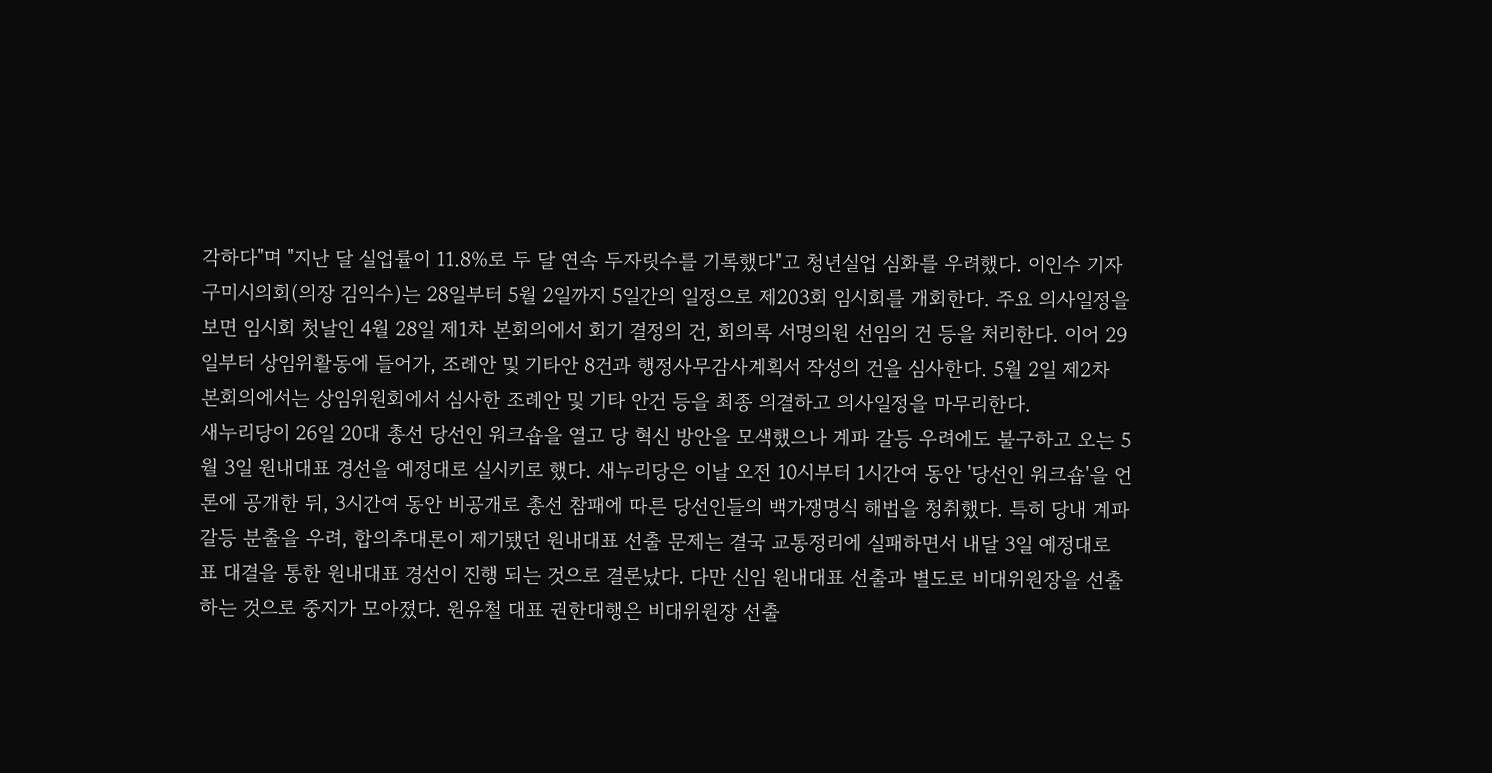각하다"며 "지난 달 실업률이 11.8%로 두 달 연속 두자릿수를 기록했다"고 청년실업 심화를 우려했다. 이인수 기자
구미시의회(의장 김익수)는 28일부터 5월 2일까지 5일간의 일정으로 제203회 임시회를 개회한다. 주요 의사일정을 보면 임시회 첫날인 4월 28일 제1차 본회의에서 회기 결정의 건, 회의록 서명의원 선임의 건 등을 처리한다. 이어 29일부터 상임위활동에 들어가, 조례안 및 기타안 8건과 행정사무감사계획서 작성의 건을 심사한다. 5월 2일 제2차 본회의에서는 상임위원회에서 심사한 조례안 및 기타 안건 등을 최종 의결하고 의사일정을 마무리한다.
새누리당이 26일 20대 총선 당선인 워크숍을 열고 당 혁신 방안을 모색했으나 계파 갈등 우려에도 불구하고 오는 5월 3일 원내대표 경선을 예정대로 실시키로 했다. 새누리당은 이날 오전 10시부터 1시간여 동안 '당선인 워크숍'을 언론에 공개한 뒤, 3시간여 동안 비공개로 총선 참패에 따른 당선인들의 백가쟁명식 해법을 청취했다. 특히 당내 계파 갈등 분출을 우려, 합의추대론이 제기됐던 원내대표 선출 문제는 결국 교통정리에 실패하면서 내달 3일 예정대로 표 대결을 통한 원내대표 경선이 진행 되는 것으로 결론났다. 다만 신임 원내대표 선출과 별도로 비대위원장을 선출하는 것으로 중지가 모아졌다. 원유철 대표 권한대행은 비대위원장 선출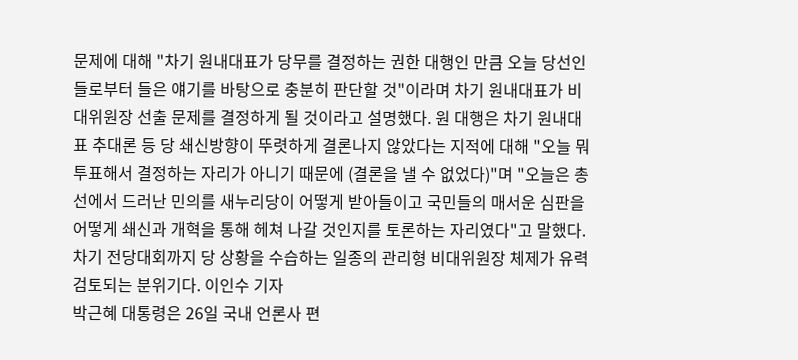문제에 대해 "차기 원내대표가 당무를 결정하는 권한 대행인 만큼 오늘 당선인들로부터 들은 얘기를 바탕으로 충분히 판단할 것"이라며 차기 원내대표가 비대위원장 선출 문제를 결정하게 될 것이라고 설명했다. 원 대행은 차기 원내대표 추대론 등 당 쇄신방향이 뚜렷하게 결론나지 않았다는 지적에 대해 "오늘 뭐 투표해서 결정하는 자리가 아니기 때문에 (결론을 낼 수 없었다)"며 "오늘은 총선에서 드러난 민의를 새누리당이 어떻게 받아들이고 국민들의 매서운 심판을 어떻게 쇄신과 개혁을 통해 헤쳐 나갈 것인지를 토론하는 자리였다"고 말했다. 차기 전당대회까지 당 상황을 수습하는 일종의 관리형 비대위원장 체제가 유력 검토되는 분위기다. 이인수 기자
박근혜 대통령은 26일 국내 언론사 편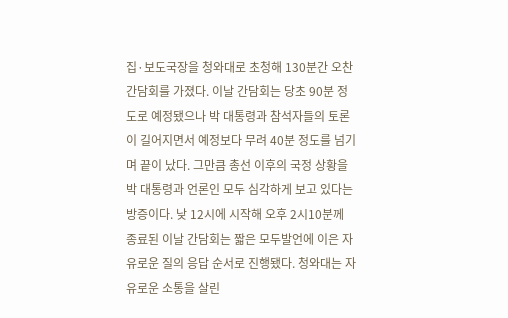집·보도국장을 청와대로 초청해 130분간 오찬 간담회를 가졌다. 이날 간담회는 당초 90분 정도로 예정됐으나 박 대통령과 참석자들의 토론이 길어지면서 예정보다 무려 40분 정도를 넘기며 끝이 났다. 그만큼 총선 이후의 국정 상황을 박 대통령과 언론인 모두 심각하게 보고 있다는 방증이다. 낮 12시에 시작해 오후 2시10분께 종료된 이날 간담회는 짧은 모두발언에 이은 자유로운 질의 응답 순서로 진행됐다. 청와대는 자유로운 소통을 살린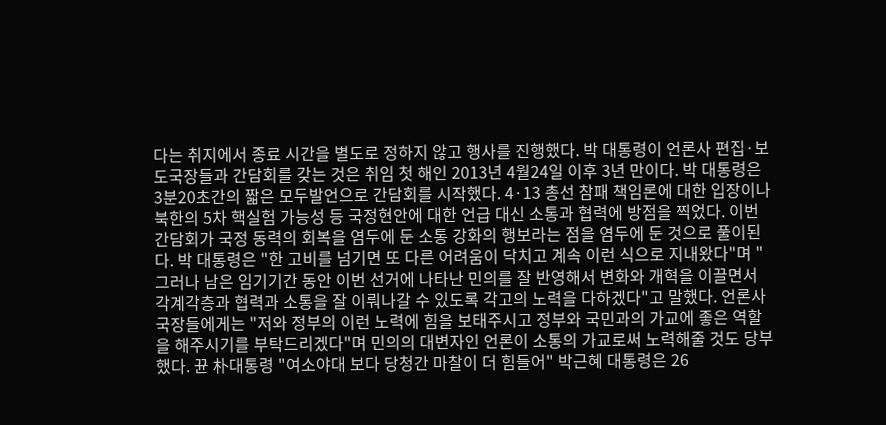다는 취지에서 종료 시간을 별도로 정하지 않고 행사를 진행했다. 박 대통령이 언론사 편집·보도국장들과 간담회를 갖는 것은 취임 첫 해인 2013년 4월24일 이후 3년 만이다. 박 대통령은 3분20초간의 짧은 모두발언으로 간담회를 시작했다. 4·13 총선 참패 책임론에 대한 입장이나 북한의 5차 핵실험 가능성 등 국정현안에 대한 언급 대신 소통과 협력에 방점을 찍었다. 이번 간담회가 국정 동력의 회복을 염두에 둔 소통 강화의 행보라는 점을 염두에 둔 것으로 풀이된다. 박 대통령은 "한 고비를 넘기면 또 다른 어려움이 닥치고 계속 이런 식으로 지내왔다"며 "그러나 남은 임기기간 동안 이번 선거에 나타난 민의를 잘 반영해서 변화와 개혁을 이끌면서 각계각층과 협력과 소통을 잘 이뤄나갈 수 있도록 각고의 노력을 다하겠다"고 말했다. 언론사 국장들에게는 "저와 정부의 이런 노력에 힘을 보태주시고 정부와 국민과의 가교에 좋은 역할을 해주시기를 부탁드리겠다"며 민의의 대변자인 언론이 소통의 가교로써 노력해줄 것도 당부했다. 뀬 朴대통령 "여소야대 보다 당청간 마찰이 더 힘들어" 박근혜 대통령은 26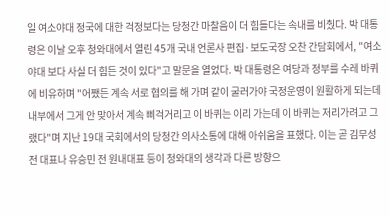일 여소야대 정국에 대한 걱정보다는 당청간 마찰음이 더 힘들다는 속내를 비췄다. 박 대통령은 이날 오후 청와대에서 열린 45개 국내 언론사 편집·보도국장 오찬 간담회에서, "여소야대 보다 사실 더 힘든 것이 있다"고 말문을 열었다. 박 대통령은 여당과 정부를 수레 바퀴에 비유하며 "어쨌든 계속 서로 협의를 해 가며 같이 굴러가야 국정운영이 원활하게 되는데 내부에서 그게 안 맞아서 계속 삐걱거리고 이 바퀴는 이리 가는데 이 바퀴는 저리가려고 그랬다"며 지난 19대 국회에서의 당청간 의사소통에 대해 아쉬움을 표했다. 이는 곧 김무성 전 대표나 유승민 전 원내대표 등이 청와대의 생각과 다른 방향으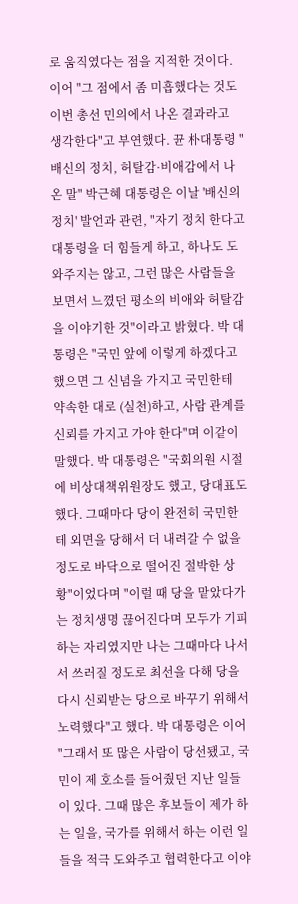로 움직였다는 점을 지적한 것이다. 이어 "그 점에서 좀 미흡했다는 것도 이번 총선 민의에서 나온 결과라고 생각한다"고 부연했다. 뀬 朴대통령 "배신의 정치, 허탈감·비애감에서 나온 말" 박근혜 대통령은 이날 '배신의 정치' 발언과 관련, "자기 정치 한다고 대통령을 더 힘들게 하고, 하나도 도와주지는 않고, 그런 많은 사람들을 보면서 느꼈던 평소의 비애와 허탈감을 이야기한 것"이라고 밝혔다. 박 대통령은 "국민 앞에 이렇게 하겠다고 했으면 그 신념을 가지고 국민한테 약속한 대로 (실천)하고, 사람 관계를 신뢰를 가지고 가야 한다"며 이같이 말했다. 박 대통령은 "국회의원 시절에 비상대책위원장도 했고, 당대표도 했다. 그때마다 당이 완전히 국민한테 외면을 당해서 더 내려갈 수 없을 정도로 바닥으로 떨어진 절박한 상황"이었다며 "이럴 때 당을 맡았다가는 정치생명 끊어진다며 모두가 기피하는 자리였지만 나는 그때마다 나서서 쓰러질 정도로 최선을 다해 당을 다시 신뢰받는 당으로 바꾸기 위해서 노력했다"고 했다. 박 대통령은 이어 "그래서 또 많은 사람이 당선됐고, 국민이 제 호소를 들어줬던 지난 일들이 있다. 그때 많은 후보들이 제가 하는 일을, 국가를 위해서 하는 이런 일들을 적극 도와주고 협력한다고 이야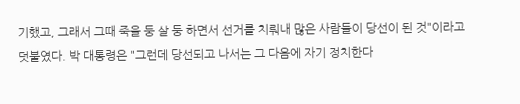기했고, 그래서 그때 죽을 둥 살 둥 하면서 선거를 치뤄내 많은 사람들이 당선이 된 것"이라고 덧붙였다. 박 대통령은 "그런데 당선되고 나서는 그 다음에 자기 정치한다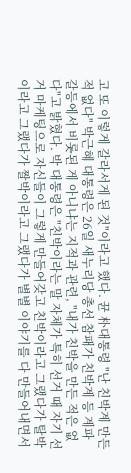고 또 이렇게 갈라서게 된 것"이라고 했다. 뀬 朴대통령 "난 친박계 만든 적 없다" 박근혜 대통령은 26일 새누리당 총선 참패가 친박계 등 계파 갈등에서 비롯된 게 아니냐는 지적과 관련, "내가 친박을 만든 적은 없다"고 밝혔다. 박 대통령은 "친박이라는 말 자체가 특히 선거 때 자기 선거 마케팅으로 자신들이 그렇게 만들어갖고 친박이라고 그랬다가 탈박이라고 그랬다가 짤박이라고 그랬다가 별별 이야기를 다 만들어내면서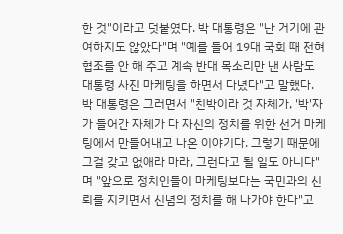한 것"이라고 덧붙였다. 박 대통령은 "난 거기에 관여하지도 않았다"며 "예를 들어 19대 국회 때 전혀 협조를 안 해 주고 계속 반대 목소리만 낸 사람도 대통령 사진 마케팅을 하면서 다녔다"고 말했다. 박 대통령은 그러면서 "친박이라 것 자체가, '박'자가 들어간 자체가 다 자신의 정치를 위한 선거 마케팅에서 만들어내고 나온 이야기다. 그렇기 때문에 그걸 갖고 없애라 마라, 그런다고 될 일도 아니다"며 "앞으로 정치인들이 마케팅보다는 국민과의 신뢰를 지키면서 신념의 정치를 해 나가야 한다"고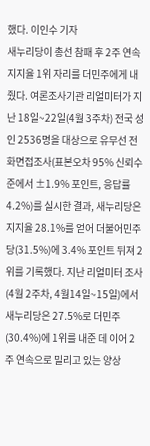했다. 이인수 기자
새누리당이 총선 참패 후 2주 연속 지지율 1위 자리를 더민주에게 내줬다. 여론조사기관 리얼미터가 지난 18일~22일(4월 3주차) 전국 성인 2536명을 대상으로 유무선 전화면접조사(표본오차 95% 신뢰수준에서 ±1.9% 포인트, 응답률 4.2%)를 실시한 결과, 새누리당은 지지율 28.1%를 얻어 더불어민주당(31.5%)에 3.4% 포인트 뒤져 2위를 기록했다. 지난 리얼미터 조사(4월 2주차, 4월14일~15일)에서 새누리당은 27.5%로 더민주(30.4%)에 1위를 내준 데 이어 2주 연속으로 밀리고 있는 양상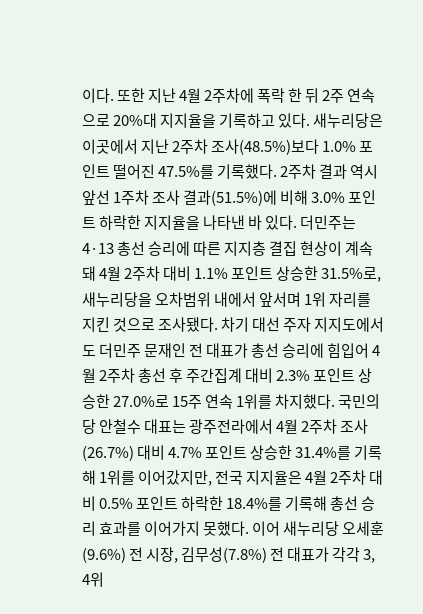이다. 또한 지난 4월 2주차에 폭락 한 뒤 2주 연속으로 20%대 지지율을 기록하고 있다. 새누리당은 이곳에서 지난 2주차 조사(48.5%)보다 1.0% 포인트 떨어진 47.5%를 기록했다. 2주차 결과 역시 앞선 1주차 조사 결과(51.5%)에 비해 3.0% 포인트 하락한 지지율을 나타낸 바 있다. 더민주는 4·13 총선 승리에 따른 지지층 결집 현상이 계속돼 4월 2주차 대비 1.1% 포인트 상승한 31.5%로, 새누리당을 오차범위 내에서 앞서며 1위 자리를 지킨 것으로 조사됐다. 차기 대선 주자 지지도에서도 더민주 문재인 전 대표가 총선 승리에 힘입어 4월 2주차 총선 후 주간집계 대비 2.3% 포인트 상승한 27.0%로 15주 연속 1위를 차지했다. 국민의당 안철수 대표는 광주전라에서 4월 2주차 조사(26.7%) 대비 4.7% 포인트 상승한 31.4%를 기록해 1위를 이어갔지만, 전국 지지율은 4월 2주차 대비 0.5% 포인트 하락한 18.4%를 기록해 총선 승리 효과를 이어가지 못했다. 이어 새누리당 오세훈(9.6%) 전 시장, 김무성(7.8%) 전 대표가 각각 3, 4위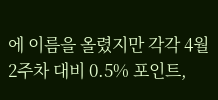에 이름을 올렸지만 각각 4월 2주차 대비 0.5% 포인트,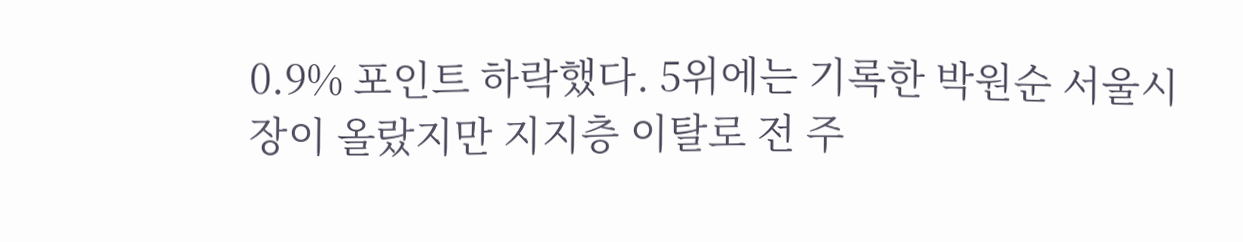0.9% 포인트 하락했다. 5위에는 기록한 박원순 서울시장이 올랐지만 지지층 이탈로 전 주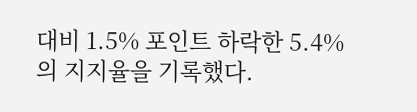대비 1.5% 포인트 하락한 5.4%의 지지율을 기록했다.